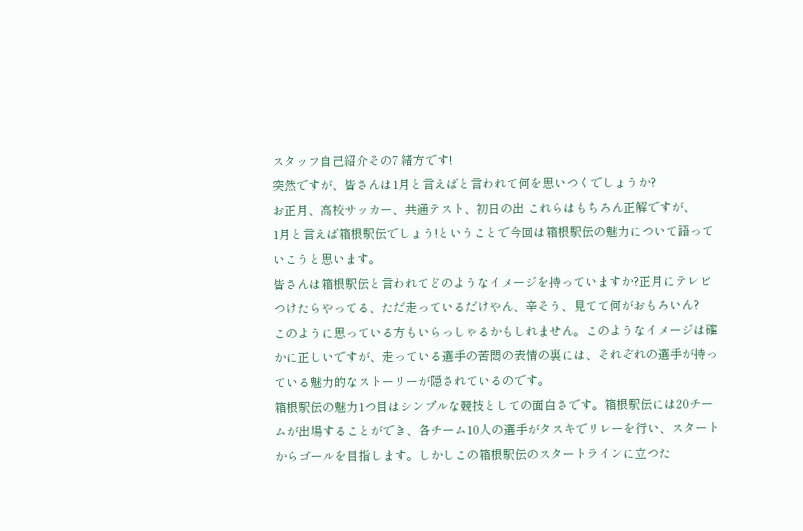スタッフ自己紹介その7 緒方です!
突然ですが、皆さんは1月と言えばと言われて何を思いつくでしょうか?
お正月、高校サッカー、共通テスト、初日の出 これらはもちろん正解ですが、
1月と言えば箱根駅伝でしょう!ということで今回は箱根駅伝の魅力について語っていこうと思います。
皆さんは箱根駅伝と言われてどのようなイメージを持っていますか?正月にテレビつけたらやってる、ただ走っているだけやん、辛そう、見てて何がおもろいん?
このように思っている方もいらっしゃるかもしれません。このようなイメージは確かに正しいですが、走っている選手の苦悶の表情の裏には、それぞれの選手が持っている魅力的なストーリーが隠されているのです。
箱根駅伝の魅力1つ目はシンプルな競技としての面白さです。箱根駅伝には20チームが出場することができ、各チーム10人の選手がタスキでリレーを行い、スタートからゴールを目指します。しかしこの箱根駅伝のスタートラインに立つた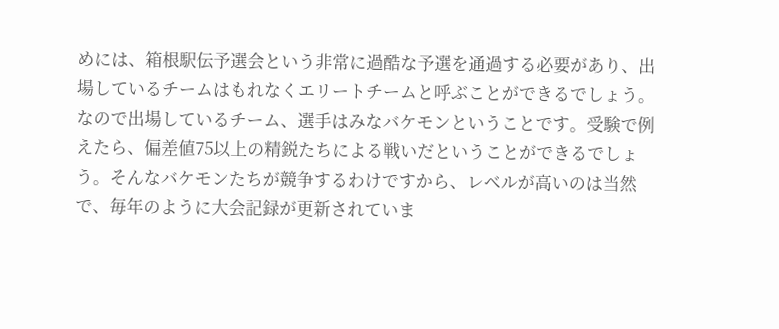めには、箱根駅伝予選会という非常に過酷な予選を通過する必要があり、出場しているチームはもれなくエリートチームと呼ぶことができるでしょう。
なので出場しているチーム、選手はみなバケモンということです。受験で例えたら、偏差値75以上の精鋭たちによる戦いだということができるでしょう。そんなバケモンたちが競争するわけですから、レベルが高いのは当然で、毎年のように大会記録が更新されていま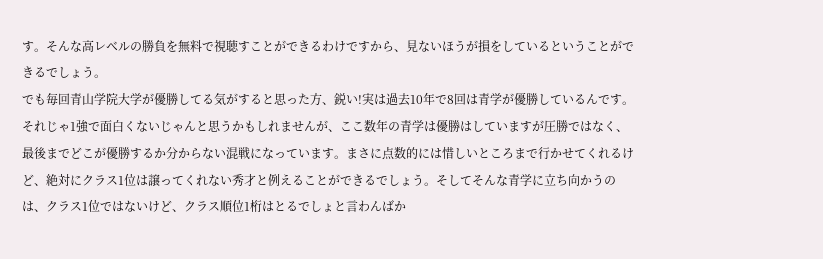す。そんな高レベルの勝負を無料で視聴すことができるわけですから、見ないほうが損をしているということができるでしょう。
でも毎回青山学院大学が優勝してる気がすると思った方、鋭い!実は過去10年で8回は青学が優勝しているんです。それじゃ1強で面白くないじゃんと思うかもしれませんが、ここ数年の青学は優勝はしていますが圧勝ではなく、最後までどこが優勝するか分からない混戦になっています。まさに点数的には惜しいところまで行かせてくれるけど、絶対にクラス1位は譲ってくれない秀才と例えることができるでしょう。そしてそんな青学に立ち向かうのは、クラス1位ではないけど、クラス順位1桁はとるでしょと言わんばか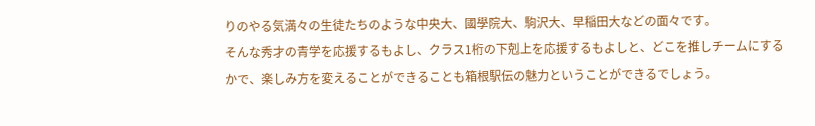りのやる気満々の生徒たちのような中央大、國學院大、駒沢大、早稲田大などの面々です。
そんな秀才の青学を応援するもよし、クラス1桁の下剋上を応援するもよしと、どこを推しチームにするかで、楽しみ方を変えることができることも箱根駅伝の魅力ということができるでしょう。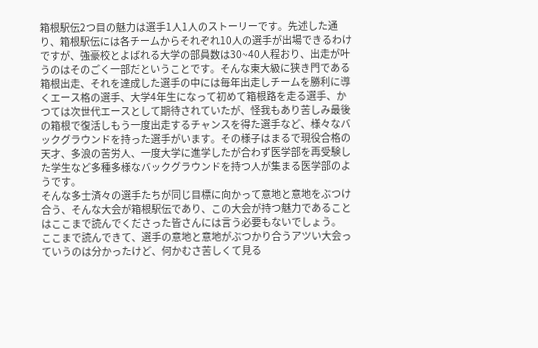箱根駅伝2つ目の魅力は選手1人1人のストーリーです。先述した通り、箱根駅伝には各チームからそれぞれ10人の選手が出場できるわけですが、強豪校とよばれる大学の部員数は30~40人程おり、出走が叶うのはそのごく一部だということです。そんな東大級に狭き門である箱根出走、それを達成した選手の中には毎年出走しチームを勝利に導くエース格の選手、大学4年生になって初めて箱根路を走る選手、かつては次世代エースとして期待されていたが、怪我もあり苦しみ最後の箱根で復活しもう一度出走するチャンスを得た選手など、様々なバックグラウンドを持った選手がいます。その様子はまるで現役合格の天才、多浪の苦労人、一度大学に進学したが合わず医学部を再受験した学生など多種多様なバックグラウンドを持つ人が集まる医学部のようです。
そんな多士済々の選手たちが同じ目標に向かって意地と意地をぶつけ合う、そんな大会が箱根駅伝であり、この大会が持つ魅力であることはここまで読んでくださった皆さんには言う必要もないでしょう。
ここまで読んできて、選手の意地と意地がぶつかり合うアツい大会っていうのは分かったけど、何かむさ苦しくて見る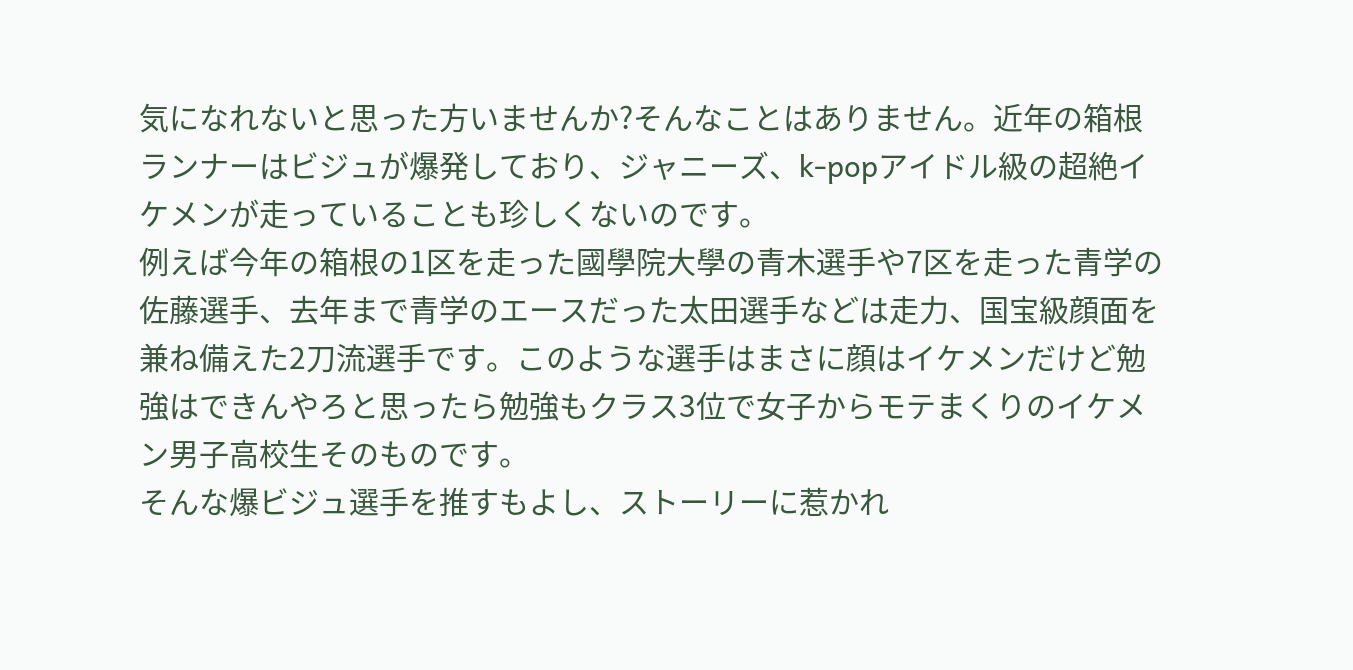気になれないと思った方いませんか?そんなことはありません。近年の箱根ランナーはビジュが爆発しており、ジャニーズ、k-popアイドル級の超絶イケメンが走っていることも珍しくないのです。
例えば今年の箱根の1区を走った國學院大學の青木選手や7区を走った青学の佐藤選手、去年まで青学のエースだった太田選手などは走力、国宝級顔面を兼ね備えた2刀流選手です。このような選手はまさに顔はイケメンだけど勉強はできんやろと思ったら勉強もクラス3位で女子からモテまくりのイケメン男子高校生そのものです。
そんな爆ビジュ選手を推すもよし、ストーリーに惹かれ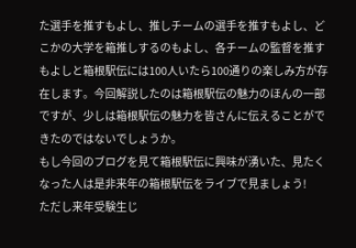た選手を推すもよし、推しチームの選手を推すもよし、どこかの大学を箱推しするのもよし、各チームの監督を推すもよしと箱根駅伝には100人いたら100通りの楽しみ方が存在します。今回解説したのは箱根駅伝の魅力のほんの一部ですが、少しは箱根駅伝の魅力を皆さんに伝えることができたのではないでしょうか。
もし今回のブログを見て箱根駅伝に興味が湧いた、見たくなった人は是非来年の箱根駅伝をライブで見ましょう!
ただし来年受験生じ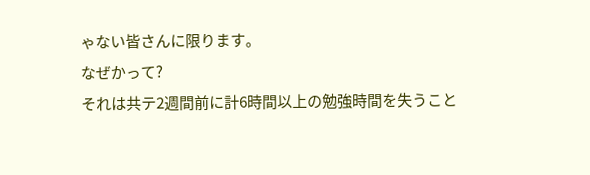ゃない皆さんに限ります。
なぜかって?
それは共テ2週間前に計6時間以上の勉強時間を失うこと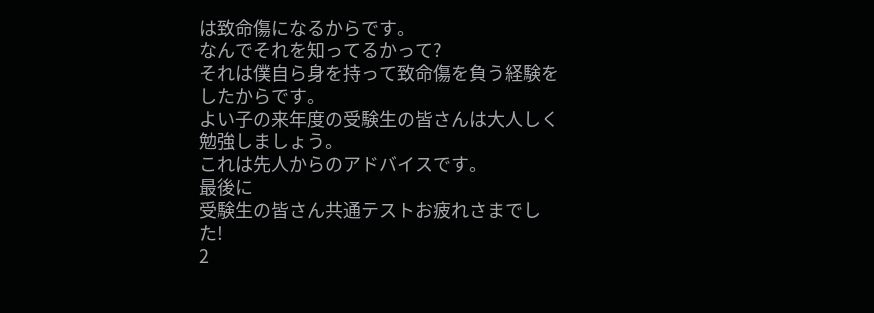は致命傷になるからです。
なんでそれを知ってるかって?
それは僕自ら身を持って致命傷を負う経験をしたからです。
よい子の来年度の受験生の皆さんは大人しく勉強しましょう。
これは先人からのアドバイスです。
最後に
受験生の皆さん共通テストお疲れさまでした!
2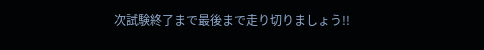次試験終了まで最後まで走り切りましょう!!